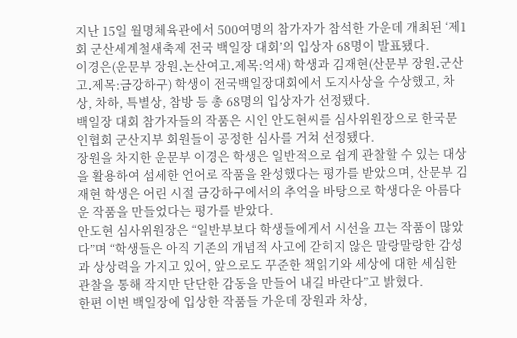지난 15일 월명체육관에서 500여명의 참가자가 참석한 가운데 개최된 ‘제1회 군산세계철새축제 전국 백일장 대회’의 입상자 68명이 발표됐다.
이경은(운문부 장원․논산여고․제목:억새) 학생과 김재현(산문부 장원․군산고․제목:금강하구) 학생이 전국백일장대회에서 도지사상을 수상했고, 차상, 차하, 특별상, 참방 등 총 68명의 입상자가 선정됐다.
백일장 대회 참가자들의 작품은 시인 안도현씨를 심사위원장으로 한국문인협회 군산지부 회원들이 공정한 심사를 거쳐 선정됐다.
장원을 차지한 운문부 이경은 학생은 일반적으로 쉽게 관찰할 수 있는 대상을 활용하여 섬세한 언어로 작품을 완성했다는 평가를 받았으며, 산문부 김재현 학생은 어린 시절 금강하구에서의 추억을 바탕으로 학생다운 아름다운 작품을 만들었다는 평가를 받았다.
안도현 심사위원장은 “일반부보다 학생들에게서 시선을 끄는 작품이 많았다”며 “학생들은 아직 기존의 개념적 사고에 갇히지 않은 말랑말랑한 감성과 상상력을 가지고 있어, 앞으로도 꾸준한 책읽기와 세상에 대한 세심한 관찰을 통해 작지만 단단한 감동을 만들어 내길 바란다”고 밝혔다.
한편 이번 백일장에 입상한 작품들 가운데 장원과 차상,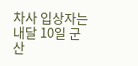차사 입상자는 내달 10일 군산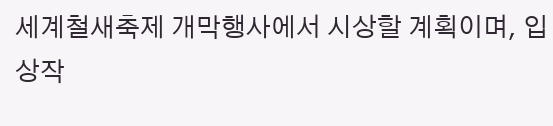세계철새축제 개막행사에서 시상할 계획이며, 입상작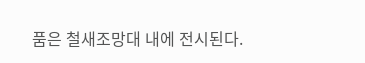품은 철새조망대 내에 전시된다.